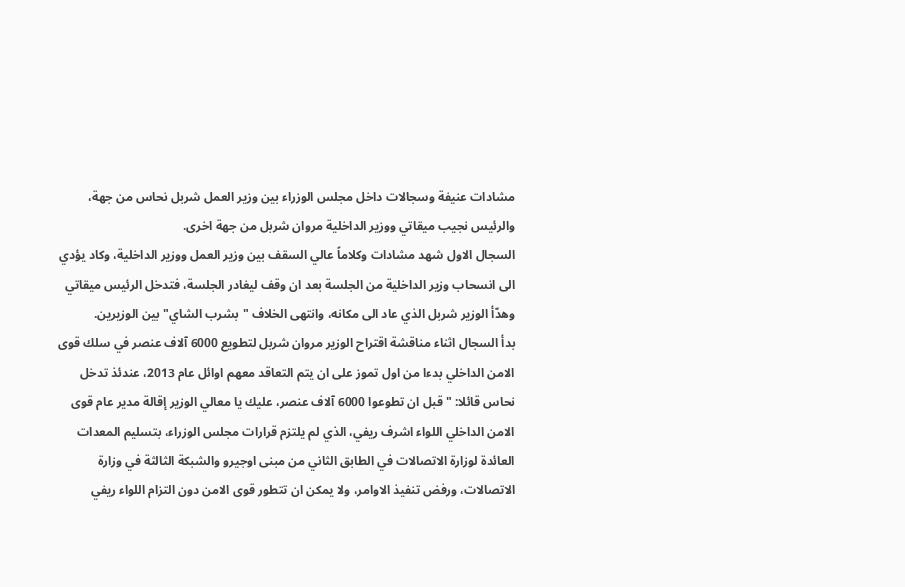مشادات عنيفة وسجالات داخل مجلس الوزراء بين وزير العمل شربل نحاس من جهة، والرئيس نجيب ميقاتي ووزير الداخلية مروان شربل من جهة اخرى.
السجال الاول شهد مشادات وكلاماً عالي السقف بين وزير العمل ووزير الداخلية، وكاد يؤدي الى انسحاب وزير الداخلية من الجلسة بعد ان وقف ليغادر الجلسة، فتدخل الرئيس ميقاتي وهدّأ الوزير شربل الذي عاد الى مكانه، وانتهى الخلاف "بشرب الشاي" بين الوزيرين.
بدأ السجال اثناء مناقشة اقتراح الوزير مروان شربل لتطويع 6000 آلاف عنصر في سلك قوى الامن الداخلي بدءا من اول تموز على ان يتم التعاقد معهم اوائل عام 2013، عندئذ تدخل نحاس قائلا: "قبل ان تطوعوا 6000 آلاف عنصر، عليك يا معالي الوزير إقالة مدير عام قوى الامن الداخلي اللواء اشرف ريفي، الذي لم يلتزم قرارات مجلس الوزراء، بتسليم المعدات العائدة لوزارة الاتصالات في الطابق الثاني من مبنى اوجيرو والشبكة الثالثة في وزارة الاتصالات، ورفض تنفيذ الاوامر، ولا يمكن ان تتطور قوى الامن دون التزام اللواء ريفي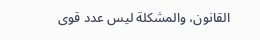القانون، والمشكلة ليس عدد قوى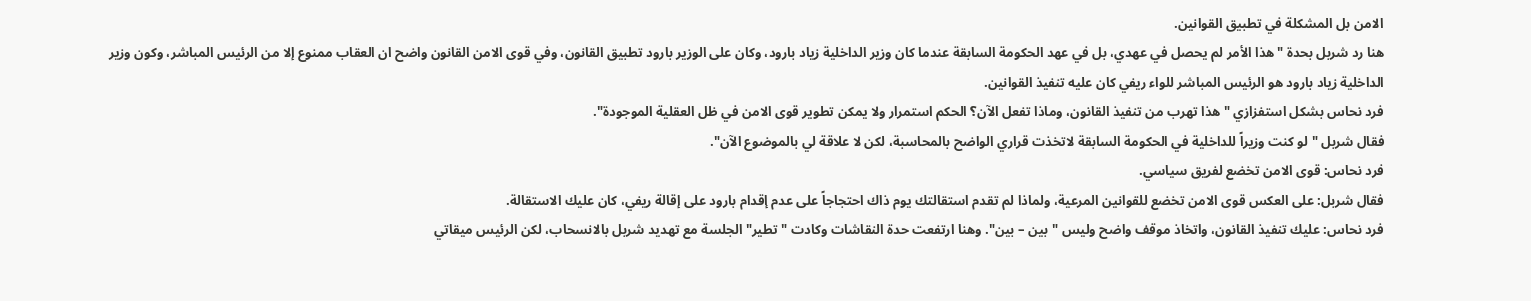الامن بل المشكلة في تطبيق القوانين.
هنا رد شربل بحدة "هذا الأمر لم يحصل في عهدي، بل في عهد الحكومة السابقة عندما كان وزير الداخلية زياد بارود، وكان على الوزير بارود تطبيق القانون، وفي قوى الامن القانون واضح ان العقاب ممنوع إلا من الرئيس المباشر، وكون وزير الداخلية زياد بارود هو الرئيس المباشر للواء ريفي كان عليه تنفيذ القوانين.
فرد نحاس بشكل استفزازي "هذا تهرب من تنفيذ القانون، وماذا تفعل الآن؟ الحكم استمرار ولا يمكن تطوير قوى الامن في ظل العقلية الموجودة".
فقال شربل "لو كنت وزيراً للداخلية في الحكومة السابقة لاتخذت قراري الواضح بالمحاسبة، لكن لا علاقة لي بالموضوع الآن".
فرد نحاس: قوى الامن تخضع لفريق سياسي.
فقال شربل: على العكس قوى الامن تخضع للقوانين المرعية، ولماذا لم تقدم استقالتك يوم ذاك احتجاجاً على عدم إقدام بارود على إقالة ريفي، كان عليك الاستقالة.
فرد نحاس: عليك تنفيذ القانون، واتخاذ موقف واضح وليس "بين – بين". وهنا ارتفعت حدة النقاشات وكادت "تطير" الجلسة مع تهديد شربل بالانسحاب، لكن الرئيس ميقاتي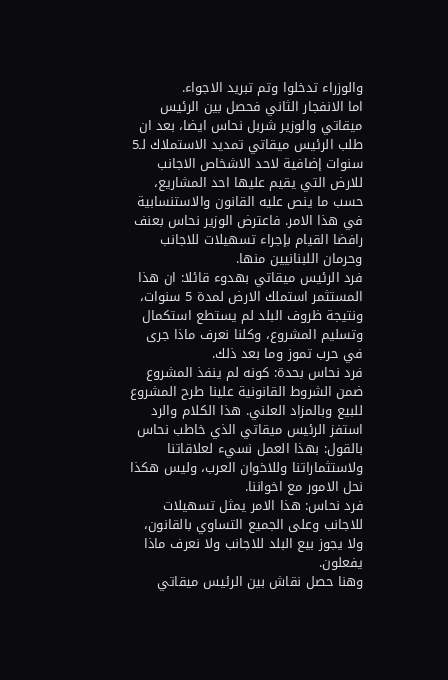والوزراء تدخلوا وتم تبريد الاجواء.
اما الانفجار الثاني فحصل بين الرئيس ميقاتي والوزير شربل نحاس ايضا، بعد ان طلب الرئيس ميقاتي تمديد الاستملاك لـ5 سنوات إضافية لاحد الاشخاص الاجانب للارض التي يقيم عليها احد المشاريع، حسب ما ينص عليه القانون والاستنسابية في هذا الامر. فاعترض الوزير نحاس بعنف رافضا القيام بإجراء تسهيلات للاجانب وحرمان اللبنانيين منها.
فرد الرئيس ميقاتي بهدوء قائلا: ان هذا المستثمر استملك الارض لمدة 5 سنوات، ونتيجة ظروف البلد لم يستطع استكمال وتسليم المشروع، وكلنا نعرف ماذا جرى في حرب تموز وما بعد ذلك.
فرد نحاس بحدة: كونه لم ينفذ المشروع ضمن الشروط القانونية علينا طرح المشروع للبيع وبالمزاد العلني. هذا الكلام والرد استفز الرئيس ميقاتي الذي خاطب نحاس بالقول: بهذا العمل نسيء لعلاقاتنا ولاستثماراتنا وللاخوان العرب، وليس هكذا نحل الامور مع اخواننا.
فرد نحاس: هذا الامر يمثل تسهيلات للاجانب وعلى الجميع التساوي بالقانون، ولا يجوز بيع البلد للاجانب ولا نعرف ماذا يفعلون.
وهنا حصل نقاش بين الرئيس ميقاتي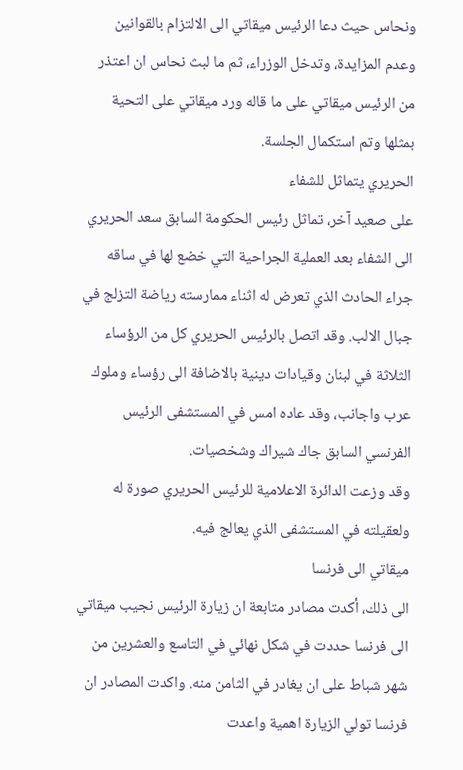ونحاس حيث دعا الرئيس ميقاتي الى الالتزام بالقوانين وعدم المزايدة، وتدخل الوزراء، ثم ما لبث نحاس ان اعتذر من الرئيس ميقاتي على ما قاله ورد ميقاتي على التحية بمثلها وتم استكمال الجلسة.
الحريري يتماثل للشفاء
على صعيد آخر، تماثل رئيس الحكومة السابق سعد الحريري الى الشفاء بعد العملية الجراحية التي خضع لها في ساقه جراء الحادث الذي تعرض له اثناء ممارسته رياضة التزلج في جبال الالب. وقد اتصل بالرئيس الحريري كل من الرؤساء الثلاثة في لبنان وقيادات دينية بالاضافة الى رؤساء وملوك عرب واجانب، وقد عاده امس في المستشفى الرئيس الفرنسي السابق جاك شيراك وشخصيات.
وقد وزعت الدائرة الاعلامية للرئيس الحريري صورة له ولعقيلته في المستشفى الذي يعالج فيه.
ميقاتي الى فرنسا
الى ذلك، أكدت مصادر متابعة ان زيارة الرئيس نجيب ميقاتي الى فرنسا حددت في شكل نهائي في التاسع والعشرين من شهر شباط على ان يغادر في الثامن منه. واكدت المصادر ان فرنسا تولي الزيارة اهمية واعدت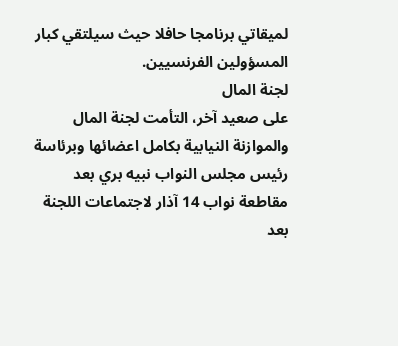لميقاتي برنامجا حافلا حيث سيلتقي كبار المسؤولين الفرنسيين.
لجنة المال
على صعيد آخر، التأمت لجنة المال والموازنة النيابية بكامل اعضائها وبرئاسة رئيس مجلس النواب نبيه بري بعد مقاطعة نواب 14 آذار لاجتماعات اللجنة بعد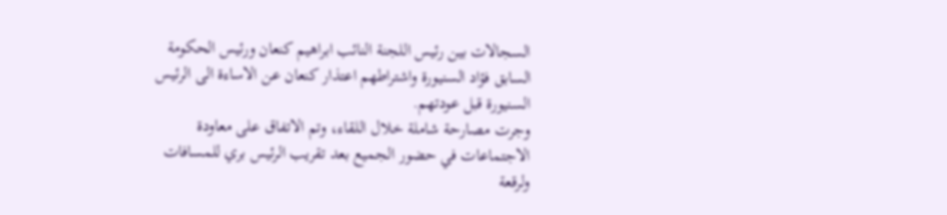السجالات بين رئيس اللجنة النائب ابراهيم كنعان ورئيس الحكومة السابق فؤاد السنيورة واشتراطهم اعتذار كنعان عن الاساءة الى الرئيس السنيورة قبل عودتهم.
وجرت مصارحة شاملة خلال اللقاء، وتم الاتفاق على معاودة الاجتماعات في حضور الجميع بعد تقريب الرئيس بري للمسافات ولرقعة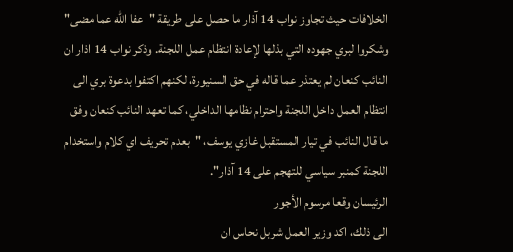الخلافات حيث تجاوز نواب 14 آذار ما حصل على طريقة "عفا الله عما مضى" وشكروا لبري جهوده التي بذلها لإعادة انتظام عمل اللجنة. وذكر نواب 14 اذار ان النائب كنعان لم يعتذر عما قاله في حق السنيورة، لكنهم اكتفوا بدعوة بري الى انتظام العمل داخل اللجنة واحترام نظامها الداخلي، كما تعهد النائب كنعان وفق ما قال النائب في تيار المستقبل غازي يوسف، "بعدم تحريف اي كلام واستخدام اللجنة كمنبر سياسي للتهجم على 14 آذار".
الرئيسان وقعا مرسوم الأجور
الى ذلك، اكد وزير العمل شربل نحاس ان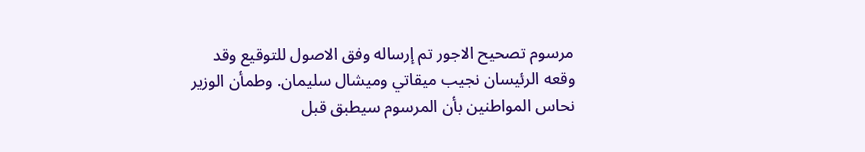مرسوم تصحيح الاجور تم إرساله وفق الاصول للتوقيع وقد وقعه الرئيسان نجيب ميقاتي وميشال سليمان. وطمأن الوزير نحاس المواطنين بأن المرسوم سيطبق قبل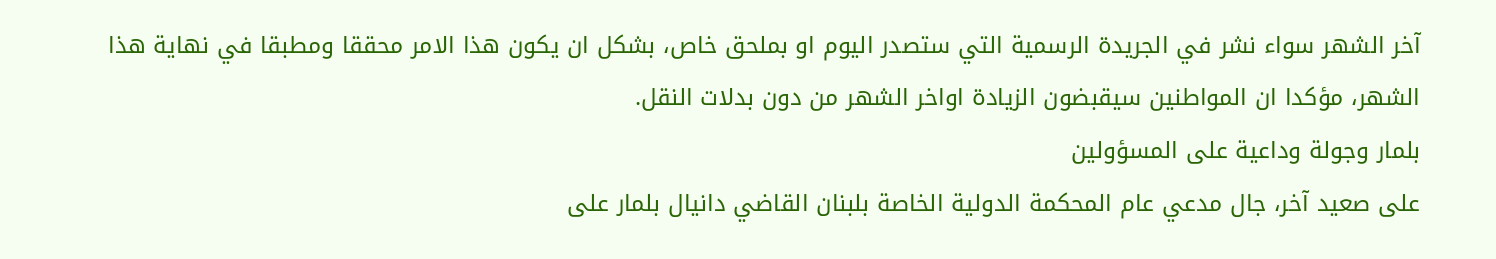آخر الشهر سواء نشر في الجريدة الرسمية التي ستصدر اليوم او بملحق خاص، بشكل ان يكون هذا الامر محققا ومطبقا في نهاية هذا الشهر، مؤكدا ان المواطنين سيقبضون الزيادة اواخر الشهر من دون بدلات النقل.
بلمار وجولة وداعية على المسؤولين
على صعيد آخر، جال مدعي عام المحكمة الدولية الخاصة بلبنان القاضي دانيال بلمار على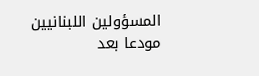المسؤولين اللبنانيين مودعا بعد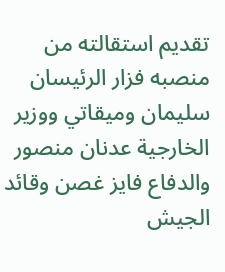تقديم استقالته من منصبه فزار الرئيسان سليمان وميقاتي ووزير الخارجية عدنان منصور والدفاع فايز غصن وقائد الجيش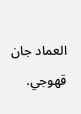العماد جان قهوجي.